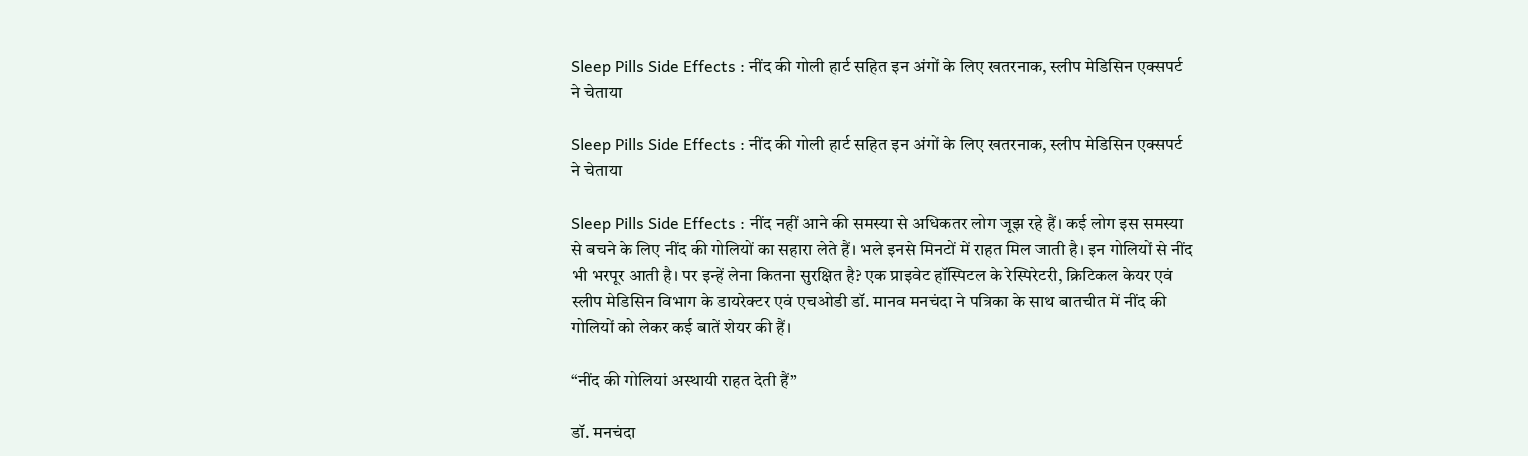Sleep Pills Side Effects : नींद की गोली हार्ट सहित इन अंगों के लिए खतरनाक, स्लीप मेडिसिन एक्सपर्ट ने चेताया

Sleep Pills Side Effects : नींद की गोली हार्ट सहित इन अंगों के लिए खतरनाक, स्लीप मेडिसिन एक्सपर्ट ने चेताया

Sleep Pills Side Effects : नींद नहीं आने की समस्या से अधिकतर लोग जूझ रहे हैं। कई लोग इस समस्या से बचने के लिए नींद की गोलियों का सहारा लेते हैं। भले इनसे मिनटों में राहत मिल जाती है। इन गोलियों से नींद भी भरपूर आती है। पर इन्हें लेना कितना सुरक्षित है? एक प्राइवेट हॉस्पिटल के रेस्पिरेटरी, क्रिटिकल केयर एवं स्लीप मेडिसिन विभाग के डायरेक्टर एवं एचओडी डॉ. मानव मनचंदा ने पत्रिका के साथ बातचीत में नींद की गोलियों को लेकर कई बातें शेयर की हैं।

“नींद की गोलियां अस्थायी राहत देती हैं”

डॉ. मनचंदा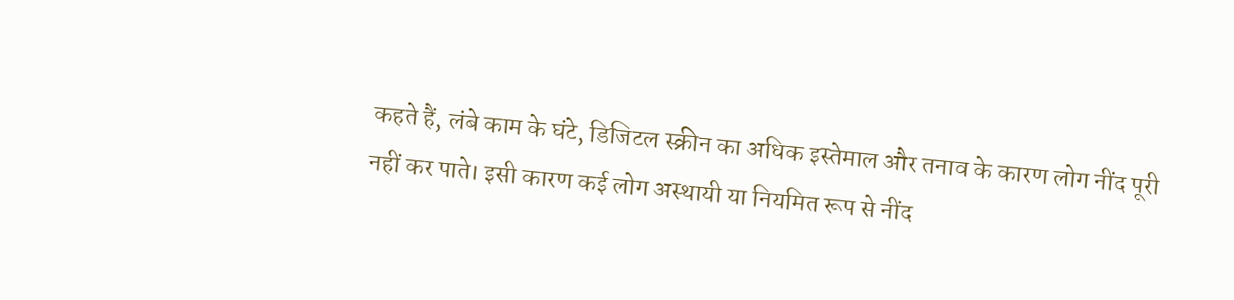कहते हैं, लंबे काम के घंटे, डिजिटल स्क्रीन का अधिक इस्तेमाल और तनाव के कारण लोग नींद पूरी नहीं कर पाते। इसी कारण कई लोग अस्थायी या नियमित रूप से नींद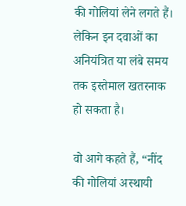की गोलियां लेने लगते हैं। लेकिन इन दवाओं का अनियंत्रित या लंबे समय तक इस्तेमाल खतरनाक हो सकता है।

वो आगे कहते हैं, “नींद की गोलियां अस्थायी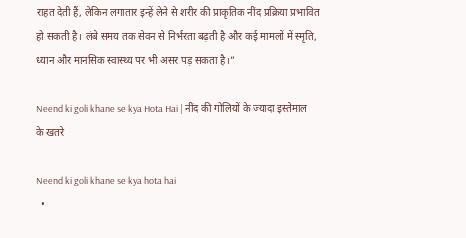राहत देती हैं, लेकिन लगातार इन्हें लेने से शरीर की प्राकृतिक नींद प्रक्रिया प्रभावित हो सकती है। लंबे समय तक सेवन से निर्भरता बढ़ती है और कई मामलों में स्मृति, ध्यान और मानसिक स्वास्थ्य पर भी असर पड़ सकता है।”

Neend ki goli khane se kya Hota Hai | नींद की गोलियों के ज्यादा इस्तेमाल के खतरे

Neend ki goli khane se kya hota hai
  •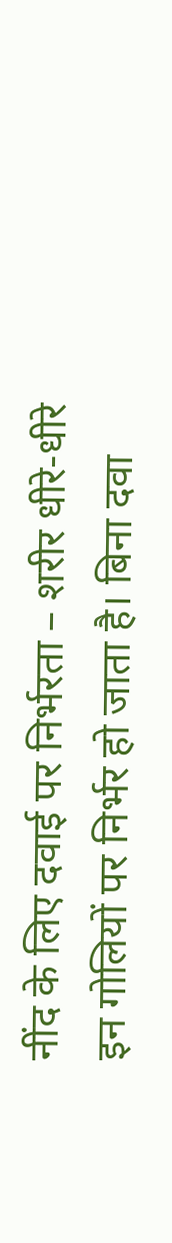नींद के लिए दवाई पर निर्भरता – शरीर धीरे-धीरे इन गोलियों पर निर्भर हो जाता है। बिना दवा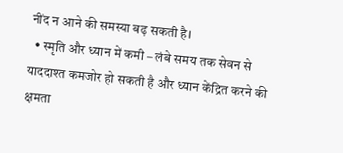नींद न आने की समस्या बढ़ सकती है।
  • स्मृति और ध्यान में कमी – लंबे समय तक सेवन से याददाश्त कमजोर हो सकती है और ध्यान केंद्रित करने की क्षमता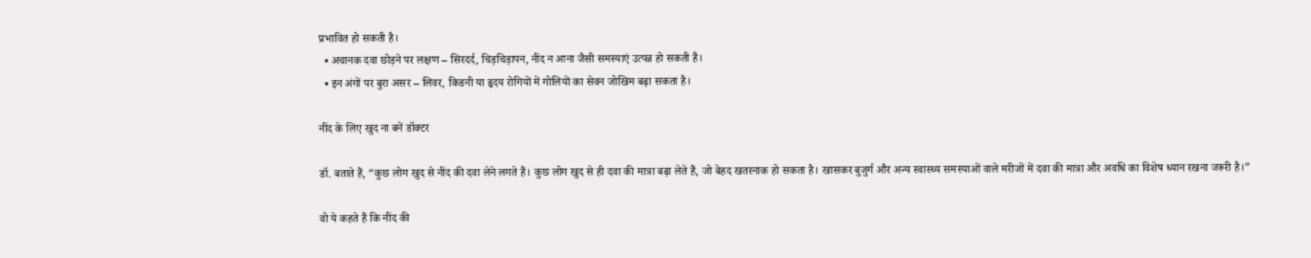प्रभावित हो सकती है।
  • अचानक दवा छोड़ने पर लक्षण – सिरदर्द, चिड़चिड़ापन, नींद न आना जैसी समस्याएं उत्पन्न हो सकती हैं।
  • इन अंगों पर बुरा असर – लिवर, किडनी या हृदय रोगियों में गोलियों का सेवन जोखिम बढ़ा सकता है।

नींद के लिए खुद ना बनें डॉक्टर

डॉ. बताते हैं, “कुछ लोग खुद से नींद की दवा लेने लगते हैं। कुछ लोग खुद से ही दवा की मात्रा बढ़ा लेते हैं, जो बेहद खतरनाक हो सकता है। खासकर बुजुर्ग और अन्य स्वास्थ्य समस्याओं वाले मरीजों में दवा की मात्रा और अवधि का विशेष ध्यान रखना जरूरी है।”

वो ये कहते हैं कि नींद की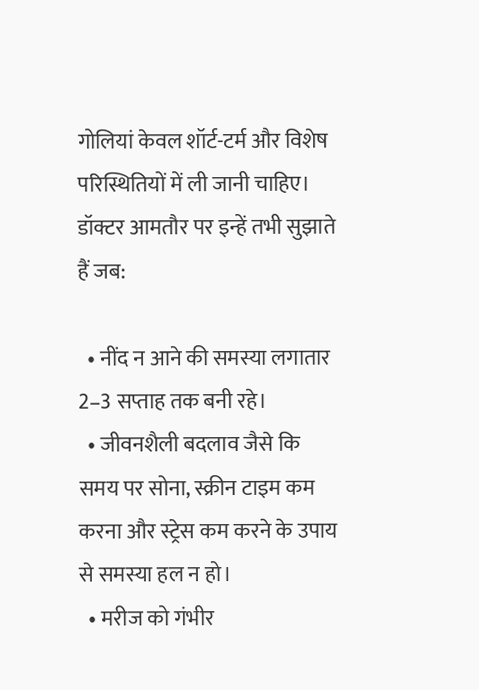गोलियां केवल शॉर्ट-टर्म और विशेष परिस्थितियों में ली जानी चाहिए। डॉक्टर आमतौर पर इन्हें तभी सुझाते हैं जब:

  • नींद न आने की समस्या लगातार 2–3 सप्ताह तक बनी रहे।
  • जीवनशैली बदलाव जैसे कि समय पर सोना, स्क्रीन टाइम कम करना और स्ट्रेस कम करने के उपाय से समस्या हल न हो।
  • मरीज को गंभीर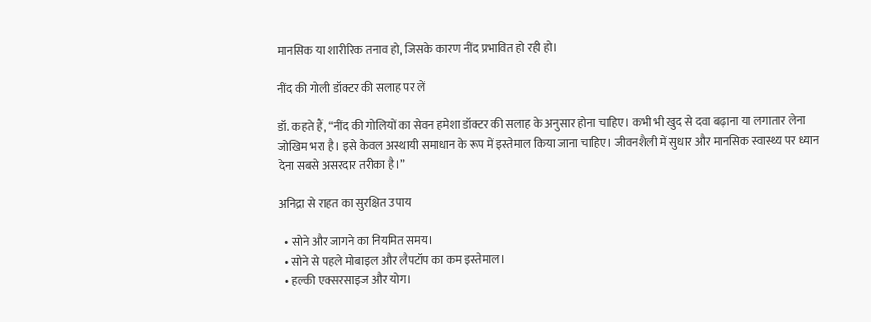मानसिक या शारीरिक तनाव हो, जिसके कारण नींद प्रभावित हो रही हो।

नींद की गोली डॉक्टर की सलाह पर लें

डॉ. कहते हैं, “नींद की गोलियों का सेवन हमेशा डॉक्टर की सलाह के अनुसार होना चाहिए। कभी भी खुद से दवा बढ़ाना या लगातार लेना जोखिम भरा है। इसे केवल अस्थायी समाधान के रूप में इस्तेमाल किया जाना चाहिए। जीवनशैली में सुधार और मानसिक स्वास्थ्य पर ध्यान देना सबसे असरदार तरीका है।”

अनिद्रा से राहत का सुरक्षित उपाय

  • सोने और जागने का नियमित समय।
  • सोने से पहले मोबाइल और लैपटॉप का कम इस्तेमाल।
  • हल्की एक्सरसाइज और योग।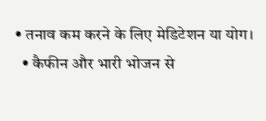• तनाव कम करने के लिए मेडिटेशन या योग।
  • कैफीन और भारी भोजन से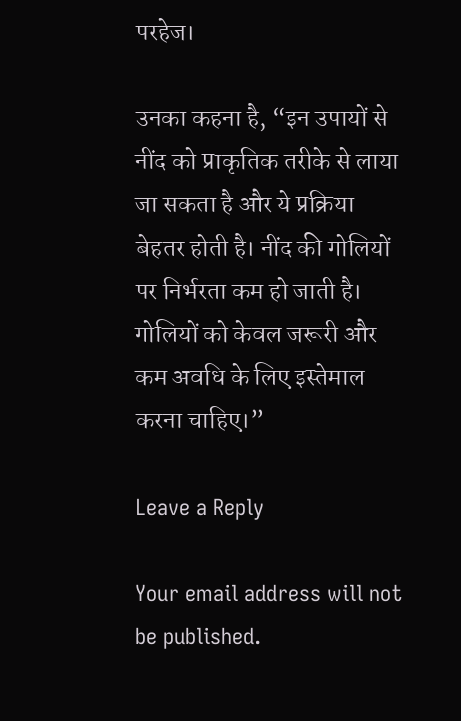परहेज।

उनका कहना है, “इन उपायों से नींद को प्राकृतिक तरीके से लाया जा सकता है और ये प्रक्रिया बेहतर होती है। नींद की गोलियों पर निर्भरता कम हो जाती है। गोलियों को केवल जरूरी और कम अवधि के लिए इस्तेमाल करना चाहिए।”

Leave a Reply

Your email address will not be published.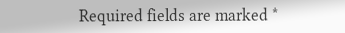Required fields are marked *